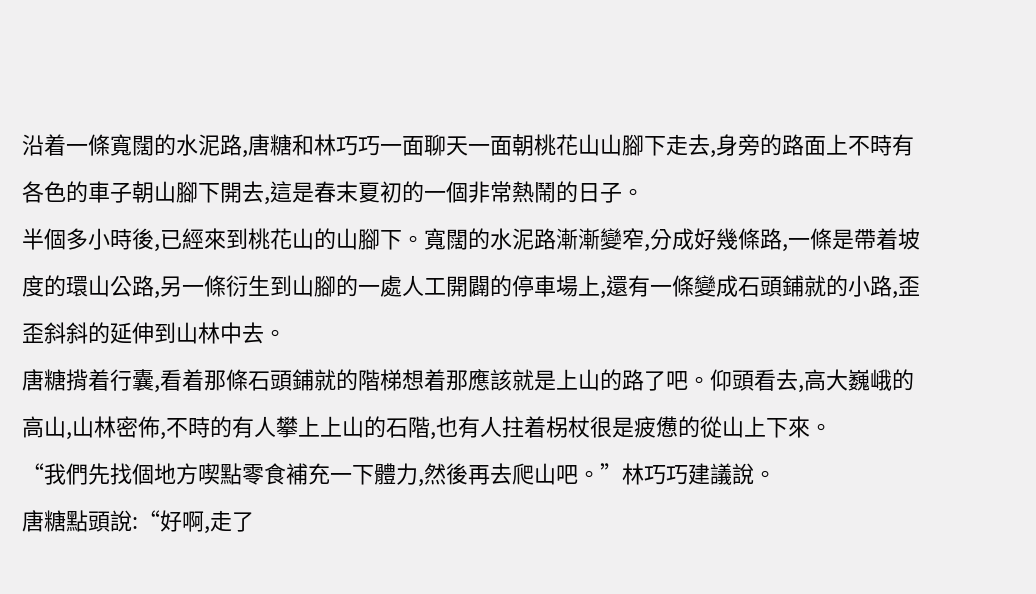沿着一條寬闊的水泥路,唐糖和林巧巧一面聊天一面朝桃花山山腳下走去,身旁的路面上不時有各色的車子朝山腳下開去,這是春末夏初的一個非常熱鬧的日子。
半個多小時後,已經來到桃花山的山腳下。寬闊的水泥路漸漸變窄,分成好幾條路,一條是帶着坡度的環山公路,另一條衍生到山腳的一處人工開闢的停車場上,還有一條變成石頭鋪就的小路,歪歪斜斜的延伸到山林中去。
唐糖揹着行囊,看着那條石頭鋪就的階梯想着那應該就是上山的路了吧。仰頭看去,高大巍峨的高山,山林密佈,不時的有人攀上上山的石階,也有人拄着柺杖很是疲憊的從山上下來。
“我們先找個地方喫點零食補充一下體力,然後再去爬山吧。”林巧巧建議說。
唐糖點頭說:“好啊,走了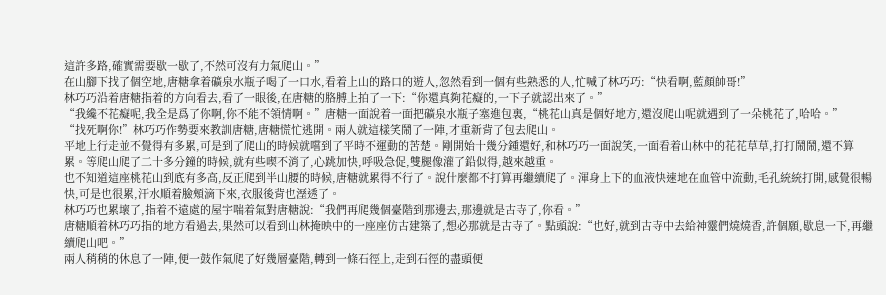這許多路,確實需要歇一歇了,不然可沒有力氣爬山。”
在山腳下找了個空地,唐糖拿着礦泉水瓶子喝了一口水,看着上山的路口的遊人,忽然看到一個有些熟悉的人,忙喊了林巧巧:“快看啊,藍顏帥哥!”
林巧巧沿着唐糖指着的方向看去,看了一眼後,在唐糖的胳膊上拍了一下:“你還真夠花癡的,一下子就認出來了。”
“我纔不花癡呢,我全是爲了你啊,你不能不領情啊。”唐糖一面說着一面把礦泉水瓶子塞進包裏,“桃花山真是個好地方,還沒爬山呢就遇到了一朵桃花了,哈哈。”
“找死啊你!”林巧巧作勢要來教訓唐糖,唐糖慌忙逃開。兩人就這樣笑鬧了一陣,才重新背了包去爬山。
平地上行走並不覺得有多累,可是到了爬山的時候就嚐到了平時不運動的苦楚。剛開始十幾分鍾還好,和林巧巧一面說笑,一面看着山林中的花花草草,打打鬧鬧,還不算累。等爬山爬了二十多分鐘的時候,就有些喫不消了,心跳加快,呼吸急促,雙腿像灌了鉛似得,越來越重。
也不知道這座桃花山到底有多高,反正爬到半山腰的時候,唐糖就累得不行了。說什麼都不打算再繼續爬了。渾身上下的血液快速地在血管中流動,毛孔統統打開,感覺很暢快,可是也很累,汗水順着臉頰滴下來,衣服後背也溼透了。
林巧巧也累壞了,指着不遠處的屋宇喘着氣對唐糖說:“我們再爬幾個臺階到那邊去,那邊就是古寺了,你看。”
唐糖順着林巧巧指的地方看過去,果然可以看到山林掩映中的一座座仿古建築了,想必那就是古寺了。點頭說:“也好,就到古寺中去給神靈們燒燒香,許個願,歇息一下,再繼續爬山吧。”
兩人稍稍的休息了一陣,便一鼓作氣爬了好幾層臺階,轉到一條石徑上,走到石徑的盡頭便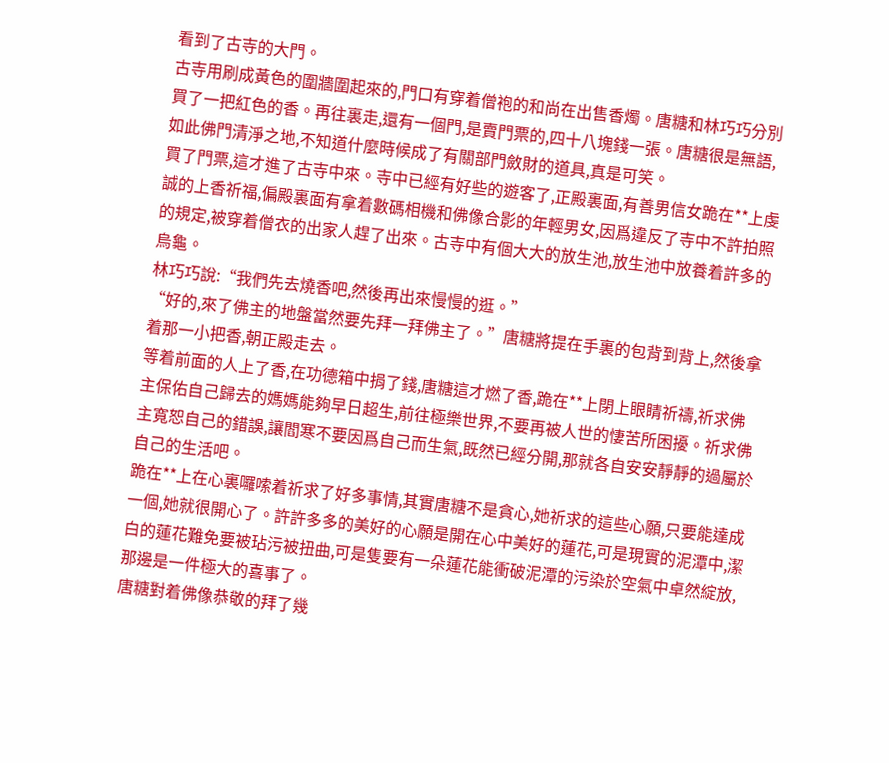看到了古寺的大門。
古寺用刷成黃色的圍牆圍起來的,門口有穿着僧袍的和尚在出售香燭。唐糖和林巧巧分別買了一把紅色的香。再往裏走,還有一個門,是賣門票的,四十八塊錢一張。唐糖很是無語,如此佛門清淨之地,不知道什麼時候成了有關部門斂財的道具,真是可笑。
買了門票,這才進了古寺中來。寺中已經有好些的遊客了,正殿裏面,有善男信女跪在**上虔誠的上香祈福,偏殿裏面有拿着數碼相機和佛像合影的年輕男女,因爲違反了寺中不許拍照的規定,被穿着僧衣的出家人趕了出來。古寺中有個大大的放生池,放生池中放養着許多的烏龜。
林巧巧說:“我們先去燒香吧,然後再出來慢慢的逛。”
“好的,來了佛主的地盤當然要先拜一拜佛主了。”唐糖將提在手裏的包背到背上,然後拿着那一小把香,朝正殿走去。
等着前面的人上了香,在功德箱中捐了錢,唐糖這才燃了香,跪在**上閉上眼睛祈禱,祈求佛主保佑自己歸去的媽媽能夠早日超生,前往極樂世界,不要再被人世的悽苦所困擾。祈求佛主寬恕自己的錯誤,讓閻寒不要因爲自己而生氣,既然已經分開,那就各自安安靜靜的過屬於自己的生活吧。
跪在**上在心裏囉嗦着祈求了好多事情,其實唐糖不是貪心,她祈求的這些心願,只要能達成一個,她就很開心了。許許多多的美好的心願是開在心中美好的蓮花,可是現實的泥潭中,潔白的蓮花難免要被玷污被扭曲,可是隻要有一朵蓮花能衝破泥潭的污染於空氣中卓然綻放,那邊是一件極大的喜事了。
唐糖對着佛像恭敬的拜了幾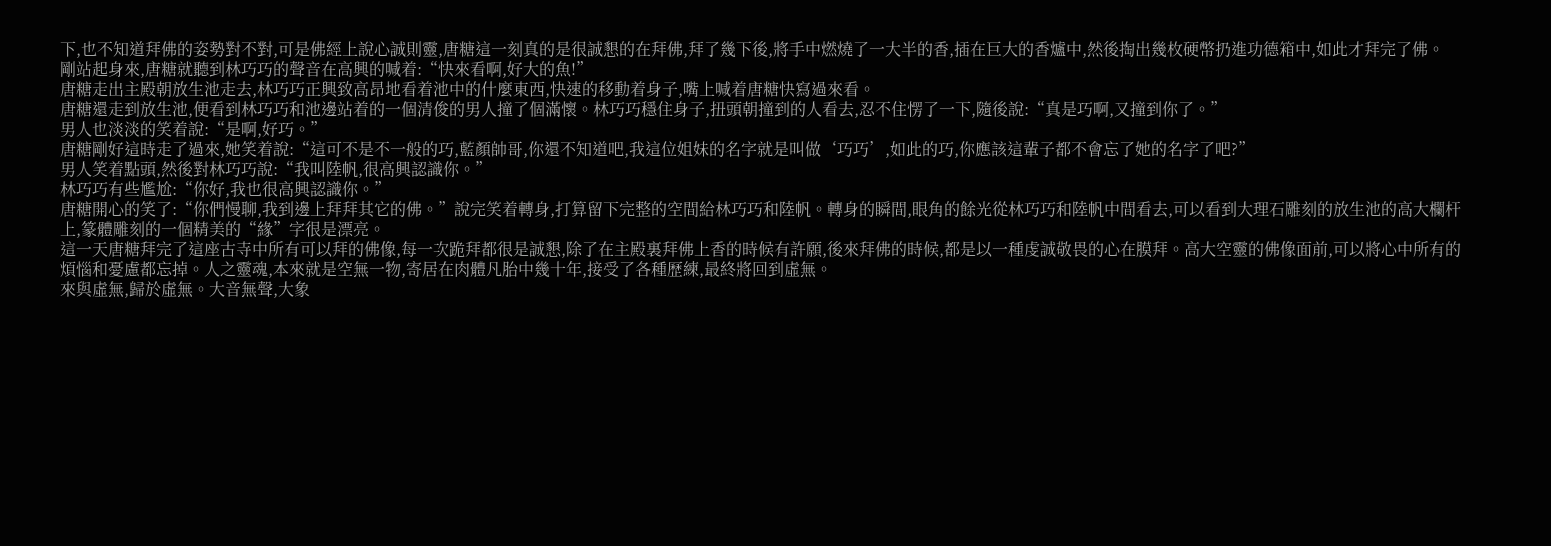下,也不知道拜佛的姿勢對不對,可是佛經上說心誠則靈,唐糖這一刻真的是很誠懇的在拜佛,拜了幾下後,將手中燃燒了一大半的香,插在巨大的香爐中,然後掏出幾枚硬幣扔進功德箱中,如此才拜完了佛。
剛站起身來,唐糖就聽到林巧巧的聲音在高興的喊着:“快來看啊,好大的魚!”
唐糖走出主殿朝放生池走去,林巧巧正興致高昂地看着池中的什麼東西,快速的移動着身子,嘴上喊着唐糖快寫過來看。
唐糖還走到放生池,便看到林巧巧和池邊站着的一個清俊的男人撞了個滿懷。林巧巧穩住身子,扭頭朝撞到的人看去,忍不住愣了一下,隨後說:“真是巧啊,又撞到你了。”
男人也淡淡的笑着說:“是啊,好巧。”
唐糖剛好這時走了過來,她笑着說:“這可不是不一般的巧,藍顏帥哥,你還不知道吧,我這位姐妹的名字就是叫做‘巧巧’,如此的巧,你應該這輩子都不會忘了她的名字了吧?”
男人笑着點頭,然後對林巧巧說:“我叫陸帆,很高興認識你。”
林巧巧有些尷尬:“你好,我也很高興認識你。”
唐糖開心的笑了:“你們慢聊,我到邊上拜拜其它的佛。”說完笑着轉身,打算留下完整的空間給林巧巧和陸帆。轉身的瞬間,眼角的餘光從林巧巧和陸帆中間看去,可以看到大理石雕刻的放生池的高大欄杆上,篆體雕刻的一個精美的“緣”字很是漂亮。
這一天唐糖拜完了這座古寺中所有可以拜的佛像,每一次跪拜都很是誠懇,除了在主殿裏拜佛上香的時候有許願,後來拜佛的時候,都是以一種虔誠敬畏的心在膜拜。高大空靈的佛像面前,可以將心中所有的煩惱和憂慮都忘掉。人之靈魂,本來就是空無一物,寄居在肉體凡胎中幾十年,接受了各種歷練,最終將回到虛無。
來與虛無,歸於虛無。大音無聲,大象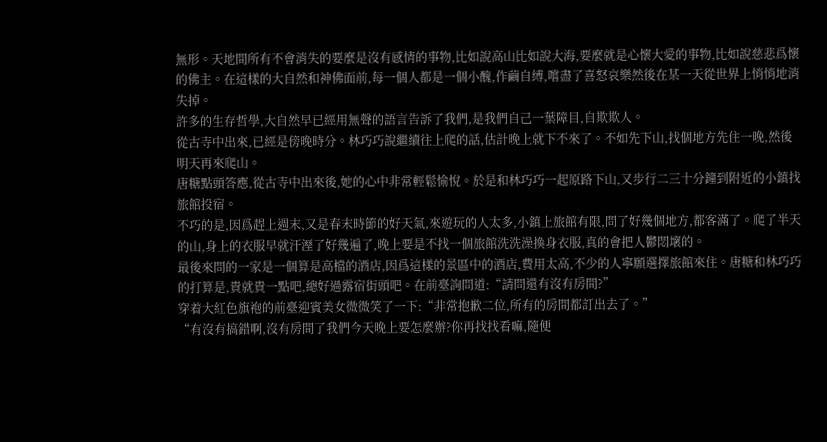無形。天地間所有不會消失的要麼是沒有感情的事物,比如說高山比如說大海,要麼就是心懷大愛的事物,比如說慈悲爲懷的佛主。在這樣的大自然和神佛面前,每一個人都是一個小醜,作繭自縛,嚐盡了喜怒哀樂然後在某一天從世界上悄悄地消失掉。
許多的生存哲學,大自然早已經用無聲的語言告訴了我們,是我們自己一葉障目,自欺欺人。
從古寺中出來,已經是傍晚時分。林巧巧說繼續往上爬的話,估計晚上就下不來了。不如先下山,找個地方先住一晚,然後明天再來爬山。
唐糖點頭答應,從古寺中出來後,她的心中非常輕鬆愉悅。於是和林巧巧一起原路下山,又步行二三十分鐘到附近的小鎮找旅館投宿。
不巧的是,因爲趕上週末,又是春末時節的好天氣,來遊玩的人太多,小鎮上旅館有限,問了好幾個地方,都客滿了。爬了半天的山,身上的衣服早就汗溼了好幾遍了,晚上要是不找一個旅館洗洗澡換身衣服,真的會把人鬱悶壞的。
最後來問的一家是一個算是高檔的酒店,因爲這樣的景區中的酒店,費用太高,不少的人寧願選擇旅館來住。唐糖和林巧巧的打算是,貴就貴一點吧,總好過露宿街頭吧。在前臺詢問道:“請問還有沒有房間?”
穿着大紅色旗袍的前臺迎賓美女微微笑了一下:“非常抱歉二位,所有的房間都訂出去了。”
“有沒有搞錯啊,沒有房間了我們今天晚上要怎麼辦?你再找找看嘛,隨便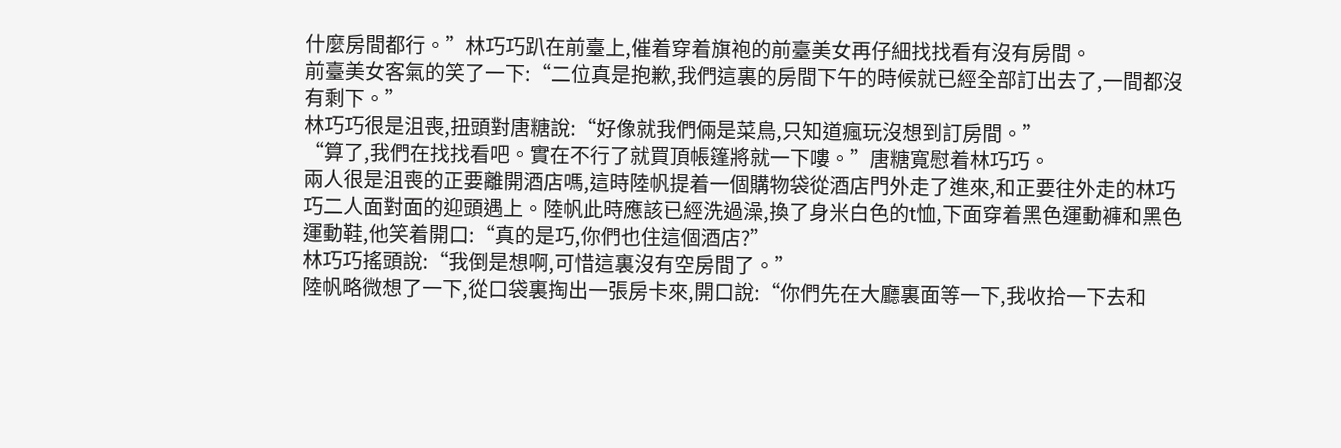什麼房間都行。”林巧巧趴在前臺上,催着穿着旗袍的前臺美女再仔細找找看有沒有房間。
前臺美女客氣的笑了一下:“二位真是抱歉,我們這裏的房間下午的時候就已經全部訂出去了,一間都沒有剩下。”
林巧巧很是沮喪,扭頭對唐糖說:“好像就我們倆是菜鳥,只知道瘋玩沒想到訂房間。”
“算了,我們在找找看吧。實在不行了就買頂帳篷將就一下嘍。”唐糖寬慰着林巧巧。
兩人很是沮喪的正要離開酒店嗎,這時陸帆提着一個購物袋從酒店門外走了進來,和正要往外走的林巧巧二人面對面的迎頭遇上。陸帆此時應該已經洗過澡,換了身米白色的t恤,下面穿着黑色運動褲和黑色運動鞋,他笑着開口:“真的是巧,你們也住這個酒店?”
林巧巧搖頭說:“我倒是想啊,可惜這裏沒有空房間了。”
陸帆略微想了一下,從口袋裏掏出一張房卡來,開口說:“你們先在大廳裏面等一下,我收拾一下去和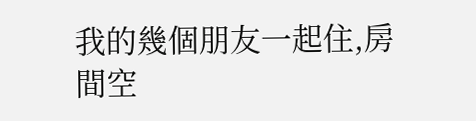我的幾個朋友一起住,房間空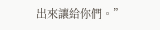出來讓給你們。”